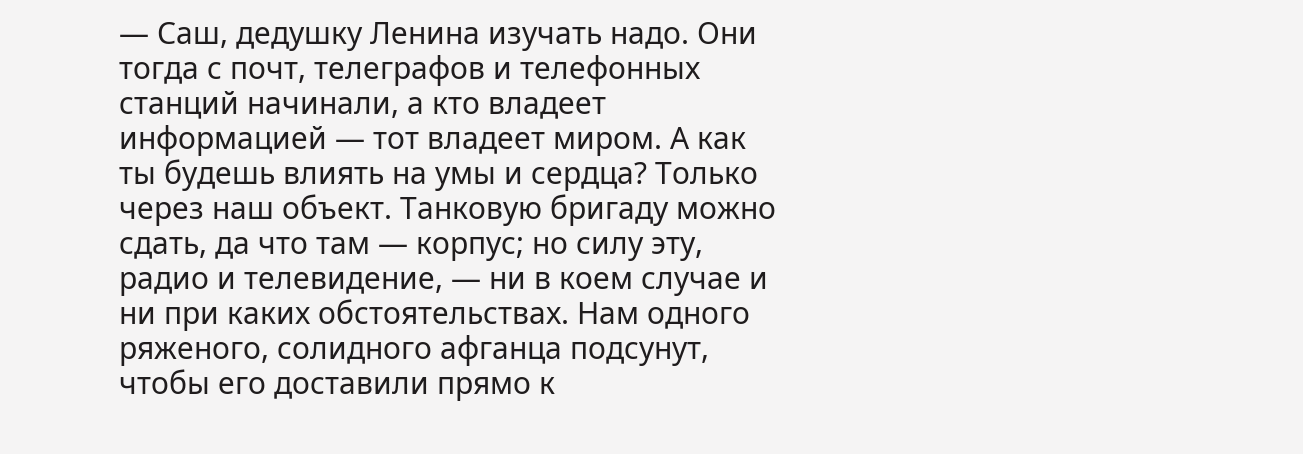— Саш, дедушку Ленина изучать надо. Они тогда с почт, телеграфов и телефонных станций начинали, а кто владеет информацией — тот владеет миром. А как ты будешь влиять на умы и сердца? Только через наш объект. Танковую бригаду можно сдать, да что там — корпус; но силу эту, радио и телевидение, — ни в коем случае и ни при каких обстоятельствах. Нам одного ряженого, солидного афганца подсунут, чтобы его доставили прямо к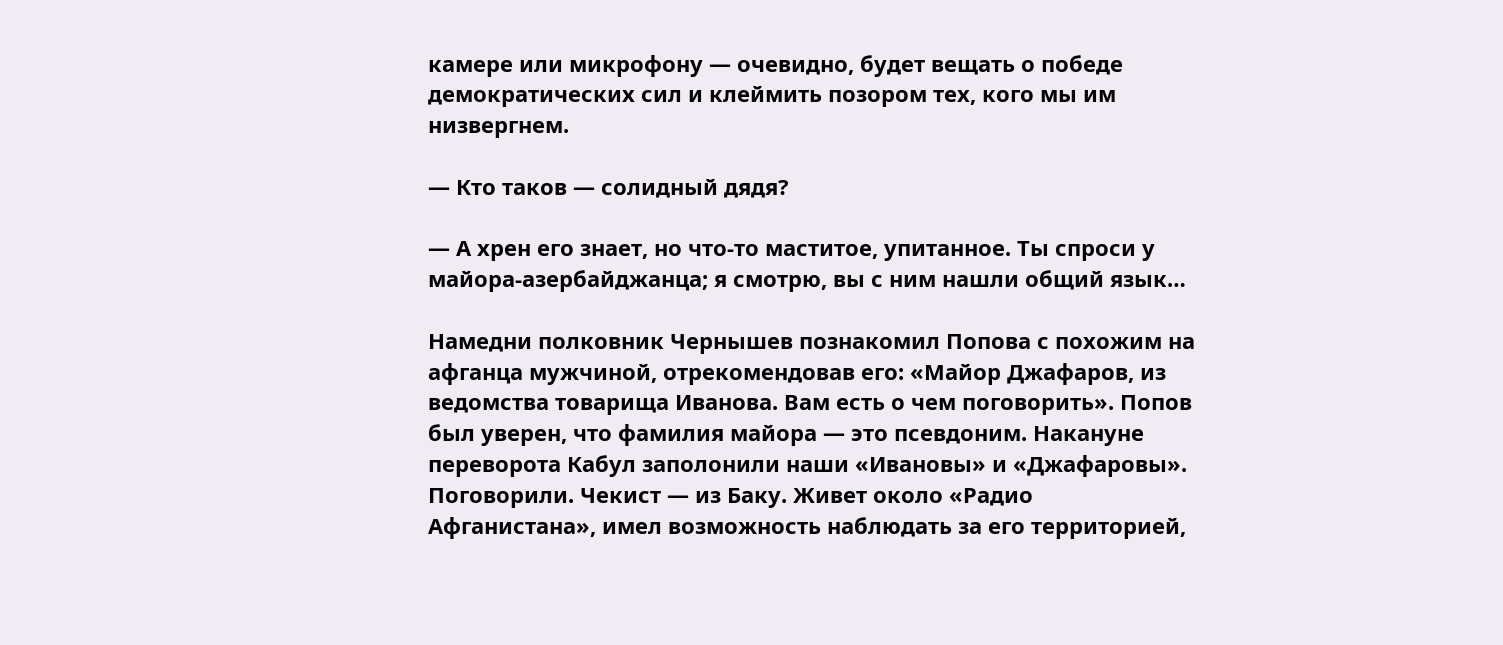камере или микрофону — очевидно, будет вещать о победе демократических сил и клеймить позором тех, кого мы им низвергнем.

— Кто таков — солидный дядя?

— А хрен его знает, но что-то маститое, упитанное. Ты спроси у майора-азербайджанца; я смотрю, вы с ним нашли общий язык…

Намедни полковник Чернышев познакомил Попова с похожим на афганца мужчиной, отрекомендовав его: «Майор Джафаров, из ведомства товарища Иванова. Вам есть о чем поговорить». Попов был уверен, что фамилия майора — это псевдоним. Накануне переворота Кабул заполонили наши «Ивановы» и «Джафаровы». Поговорили. Чекист — из Баку. Живет около «Радио Афганистана», имел возможность наблюдать за его территорией,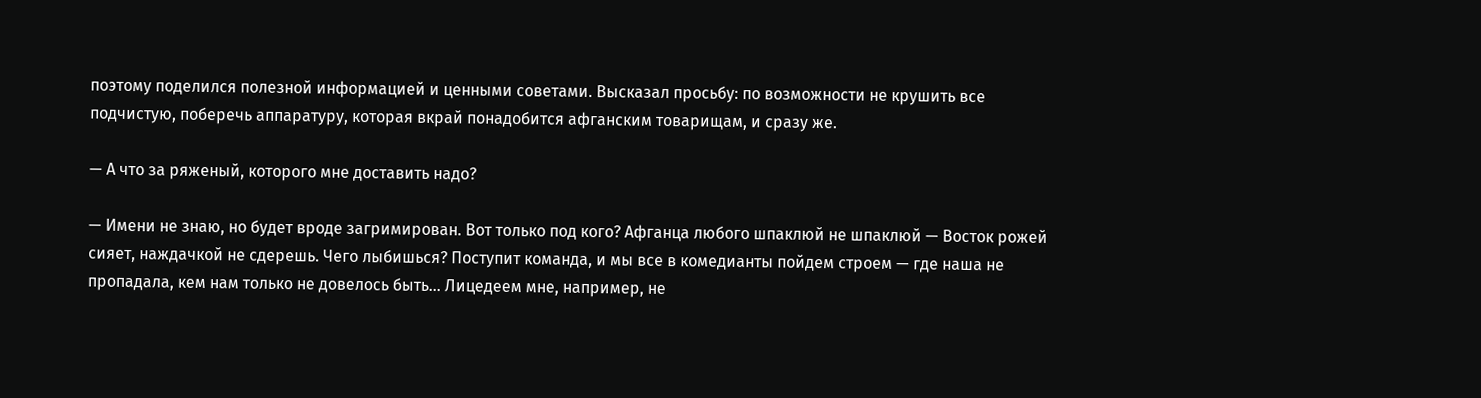поэтому поделился полезной информацией и ценными советами. Высказал просьбу: по возможности не крушить все подчистую, поберечь аппаратуру, которая вкрай понадобится афганским товарищам, и сразу же.

— А что за ряженый, которого мне доставить надо?

— Имени не знаю, но будет вроде загримирован. Вот только под кого? Афганца любого шпаклюй не шпаклюй — Восток рожей сияет, наждачкой не сдерешь. Чего лыбишься? Поступит команда, и мы все в комедианты пойдем строем — где наша не пропадала, кем нам только не довелось быть… Лицедеем мне, например, не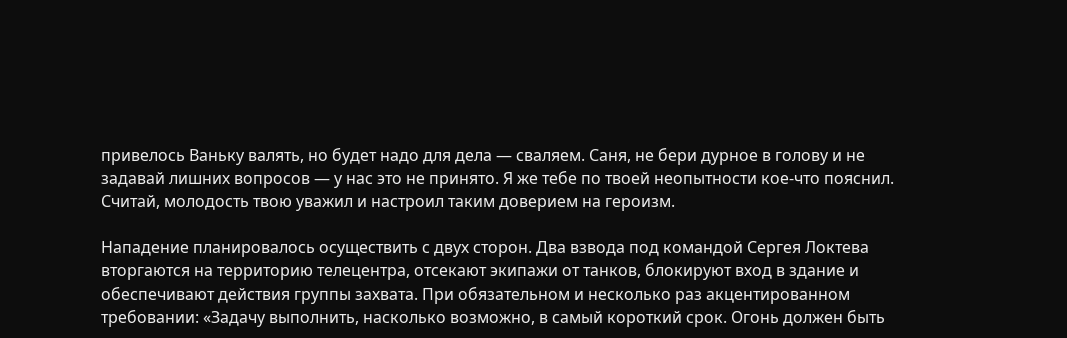привелось Ваньку валять, но будет надо для дела — сваляем. Саня, не бери дурное в голову и не задавай лишних вопросов — у нас это не принято. Я же тебе по твоей неопытности кое-что пояснил. Считай, молодость твою уважил и настроил таким доверием на героизм.

Нападение планировалось осуществить с двух сторон. Два взвода под командой Сергея Локтева вторгаются на территорию телецентра, отсекают экипажи от танков, блокируют вход в здание и обеспечивают действия группы захвата. При обязательном и несколько раз акцентированном требовании: «Задачу выполнить, насколько возможно, в самый короткий срок. Огонь должен быть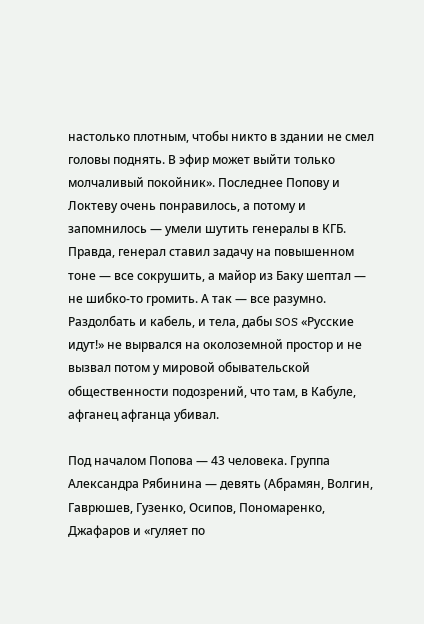настолько плотным, чтобы никто в здании не смел головы поднять. В эфир может выйти только молчаливый покойник». Последнее Попову и Локтеву очень понравилось, а потому и запомнилось — умели шутить генералы в КГБ. Правда, генерал ставил задачу на повышенном тоне — все сокрушить, а майор из Баку шептал — не шибко-то громить. А так — все разумно. Раздолбать и кабель, и тела, дабы SOS «Русские идут!» не вырвался на околоземной простор и не вызвал потом у мировой обывательской общественности подозрений, что там, в Кабуле, афганец афганца убивал.

Под началом Попова — 43 человека. Группа Александра Рябинина — девять (Абрамян, Волгин, Гаврюшев, Гузенко, Осипов, Пономаренко, Джафаров и «гуляет по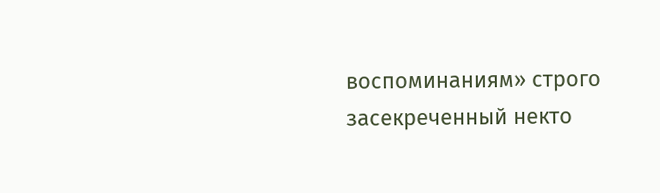воспоминаниям» строго засекреченный некто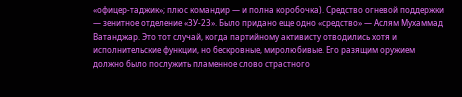«офицер-таджик»; плюс командир — и полна коробочка). Средство огневой поддержки — зенитное отделение «ЗУ-23». Было придано еще одно «средство» — Аслям Мухаммад Ватанджар. Это тот случай, когда партийному активисту отводились хотя и исполнительские функции, но бескровные, миролюбивые. Его разящим оружием должно было послужить пламенное слово страстного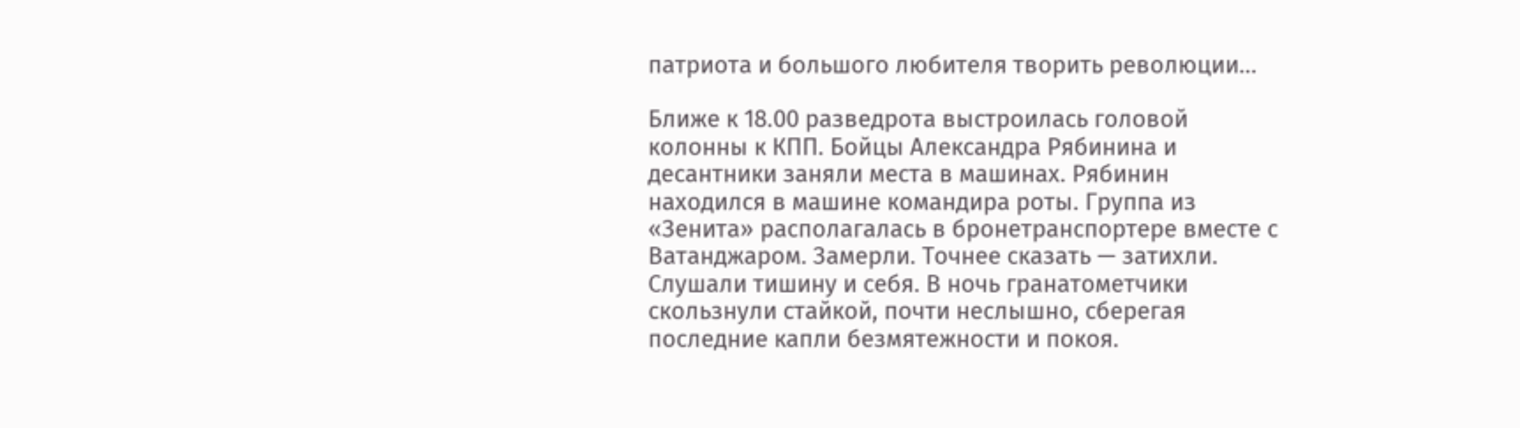патриота и большого любителя творить революции…

Ближе к 18.00 разведрота выстроилась головой колонны к КПП. Бойцы Александра Рябинина и десантники заняли места в машинах. Рябинин находился в машине командира роты. Группа из «Зенита» располагалась в бронетранспортере вместе с Ватанджаром. Замерли. Точнее сказать — затихли. Слушали тишину и себя. В ночь гранатометчики скользнули стайкой, почти неслышно, сберегая последние капли безмятежности и покоя.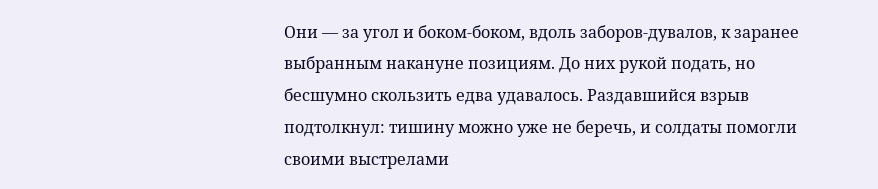Они — за угол и боком-боком, вдоль заборов-дувалов, к заранее выбранным накануне позициям. До них рукой подать, но бесшумно скользить едва удавалось. Раздавшийся взрыв подтолкнул: тишину можно уже не беречь, и солдаты помогли своими выстрелами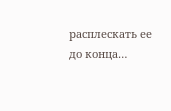расплескать ее до конца…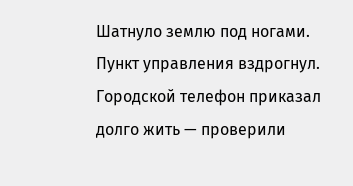Шатнуло землю под ногами. Пункт управления вздрогнул. Городской телефон приказал долго жить — проверили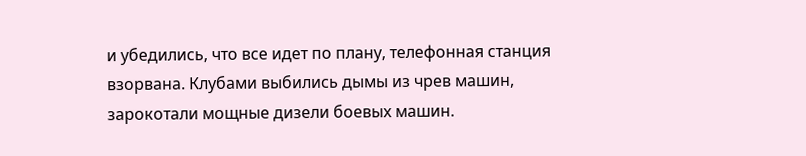и убедились, что все идет по плану, телефонная станция взорвана. Клубами выбились дымы из чрев машин, зарокотали мощные дизели боевых машин.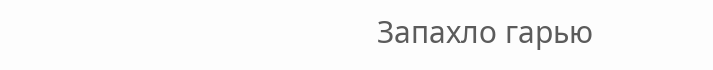Запахло гарью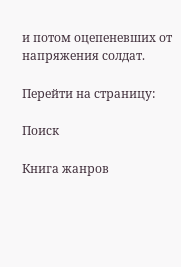и потом оцепеневших от напряжения солдат.

Перейти на страницу:

Поиск

Книга жанров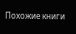Похожие книги